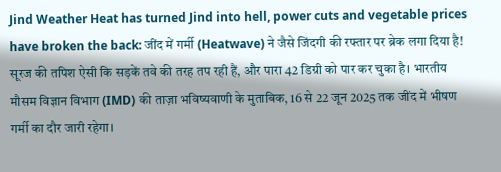Jind Weather Heat has turned Jind into hell, power cuts and vegetable prices have broken the back: जींद में गर्मी (Heatwave) ने जैसे जिंदगी की रफ्तार पर ब्रेक लगा दिया है! सूरज की तपिश ऐसी कि सड़कें तवे की तरह तप रही हैं, और पारा 42 डिग्री को पार कर चुका है। भारतीय मौसम विज्ञान विभाग (IMD) की ताज़ा भविष्यवाणी के मुताबिक, 16 से 22 जून 2025 तक जींद में भीषण गर्मी का दौर जारी रहेगा।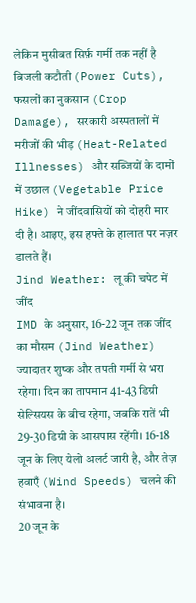लेकिन मुसीबत सिर्फ़ गर्मी तक नहीं है बिजली कटौती (Power Cuts), फसलों का नुकसान (Crop Damage), सरकारी अस्पतालों में मरीजों की भीड़ (Heat-Related Illnesses) और सब्जियों के दामों में उछाल (Vegetable Price Hike) ने जींदवासियों को दोहरी मार दी है। आइए, इस हफ्ते के हालात पर नज़र डालते हैं।
Jind Weather: लू की चपेट में जींद
IMD के अनुसार, 16-22 जून तक जींद का मौसम (Jind Weather) ज्यादातर शुष्क और तपती गर्मी से भरा रहेगा। दिन का तापमान 41-43 डिग्री सेल्सियस के बीच रहेगा, जबकि रातें भी 29-30 डिग्री के आसपास रहेंगी। 16-18 जून के लिए येलो अलर्ट जारी है, और तेज़ हवाएँ (Wind Speeds) चलने की संभावना है।
20 जून के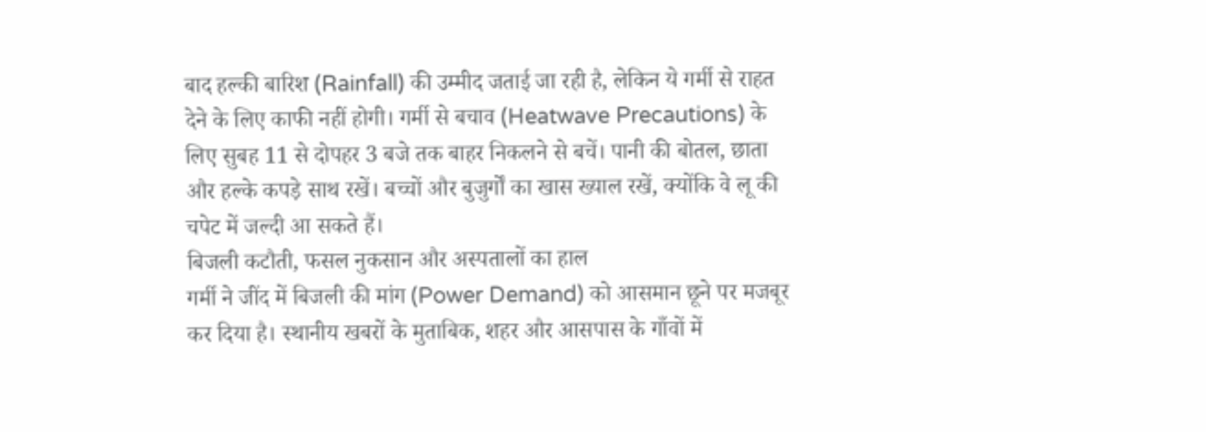बाद हल्की बारिश (Rainfall) की उम्मीद जताई जा रही है, लेकिन ये गर्मी से राहत देने के लिए काफी नहीं होगी। गर्मी से बचाव (Heatwave Precautions) के लिए सुबह 11 से दोपहर 3 बजे तक बाहर निकलने से बचें। पानी की बोतल, छाता और हल्के कपड़े साथ रखें। बच्चों और बुजुर्गों का खास ख्याल रखें, क्योंकि वे लू की चपेट में जल्दी आ सकते हैं।
बिजली कटौती, फसल नुकसान और अस्पतालों का हाल
गर्मी ने जींद में बिजली की मांग (Power Demand) को आसमान छूने पर मजबूर कर दिया है। स्थानीय खबरों के मुताबिक, शहर और आसपास के गाँवों में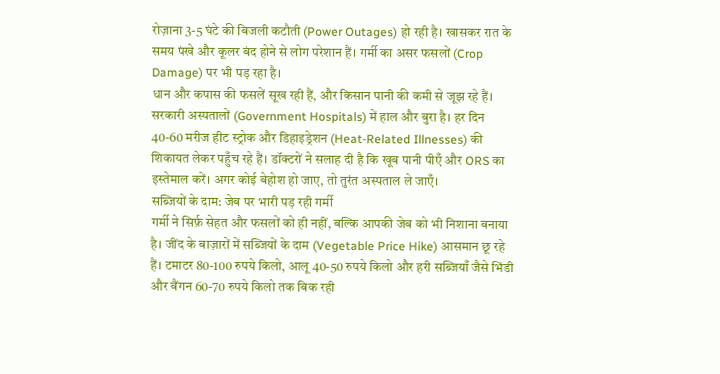रोज़ाना 3-5 घंटे की बिजली कटौती (Power Outages) हो रही है। खासकर रात के समय पंखे और कूलर बंद होने से लोग परेशान हैं। गर्मी का असर फसलों (Crop Damage) पर भी पड़ रहा है।
धान और कपास की फसलें सूख रही हैं, और किसान पानी की कमी से जूझ रहे हैं। सरकारी अस्पतालों (Government Hospitals) में हाल और बुरा है। हर दिन 40-60 मरीज हीट स्ट्रोक और डिहाइड्रेशन (Heat-Related Illnesses) की शिकायत लेकर पहुँच रहे हैं। डॉक्टरों ने सलाह दी है कि खूब पानी पीएँ और ORS का इस्तेमाल करें। अगर कोई बेहोश हो जाए, तो तुरंत अस्पताल ले जाएँ।
सब्जियों के दाम: जेब पर भारी पड़ रही गर्मी
गर्मी ने सिर्फ़ सेहत और फसलों को ही नहीं, बल्कि आपकी जेब को भी निशाना बनाया है। जींद के बाज़ारों में सब्जियों के दाम (Vegetable Price Hike) आसमान छू रहे हैं। टमाटर 80-100 रुपये किलो, आलू 40-50 रुपये किलो और हरी सब्जियाँ जैसे भिंडी और बैंगन 60-70 रुपये किलो तक बिक रही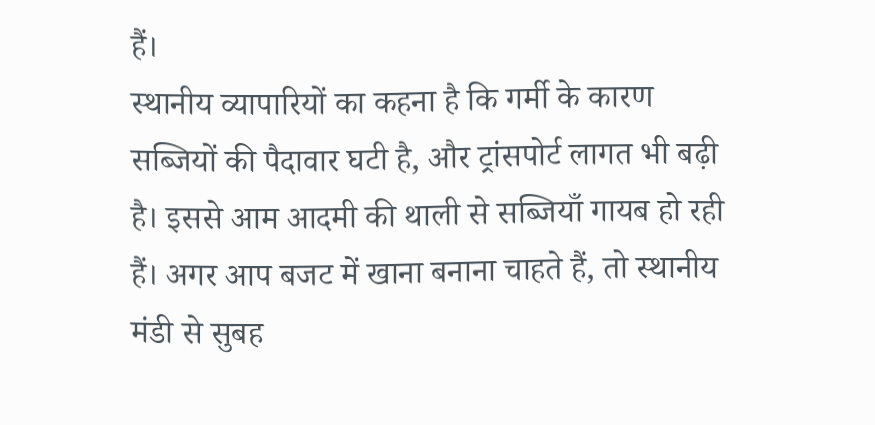हैं।
स्थानीय व्यापारियों का कहना है कि गर्मी के कारण सब्जियों की पैदावार घटी है, और ट्रांसपोर्ट लागत भी बढ़ी है। इससे आम आदमी की थाली से सब्जियाँ गायब हो रही हैं। अगर आप बजट में खाना बनाना चाहते हैं, तो स्थानीय मंडी से सुबह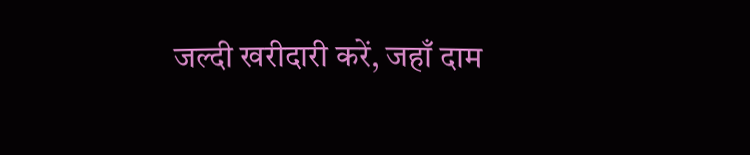जल्दी खरीदारी करें, जहाँ दाम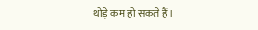थोड़े कम हो सकते हैं।